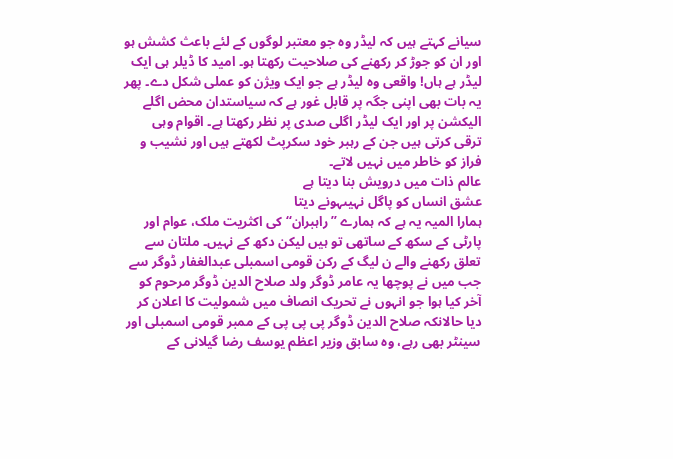سیانے کہتے ہیں کہ لیڈر وہ جو معتبر لوگوں کے لئے باعث کشش ہو اور ان کو جوڑ کر رکھنے کی صلاحیت رکھتا ہو۔ امید کا ڈیلر ہی ایک لیڈر ہے ہاں! واقعی وہ لیڈر ہے جو ایک ویژن کو عملی شکل دے۔ پھر یہ بات بھی اپنی جگہ پر قابل غور ہے کہ سیاستدان محض اگلے الیکشن پر اور ایک لیڈر اگلی صدی پر نظر رکھتا ہے۔ اقوام وہی ترقی کرتی ہیں جن کے رہبر خود سکرپٹ لکھتے ہیں اور نشیب و فراز کو خاطر میں نہیں لاتے۔
عالم ذات میں درویش بنا دیتا ہے
عشق انساں کو پاگل نہیںہونے دیتا
ہمارا المیہ یہ ہے کہ ہمارے ’’راہبران‘‘ کی اکثریت ملک، عوام اور پارٹی کے سکھ کے ساتھی تو ہیں لیکن دکھ کے نہیں۔ ملتان سے تعلق رکھنے والے ن لیگ کے رکن قومی اسمبلی عبدالغفار ڈوگر سے جب میں نے پوچھا یہ عامر ڈوگر ولد صلاح الدین ڈوگر مرحوم کو آخر کیا ہوا جو انہوں نے تحریک انصاف میں شمولیت کا اعلان کر دیا حالانکہ صلاح الدین ڈوگر پی پی پی کے ممبر قومی اسمبلی اور سینٹر بھی رہے، وہ سابق وزیر اعظم یوسف رضا گیلانی کے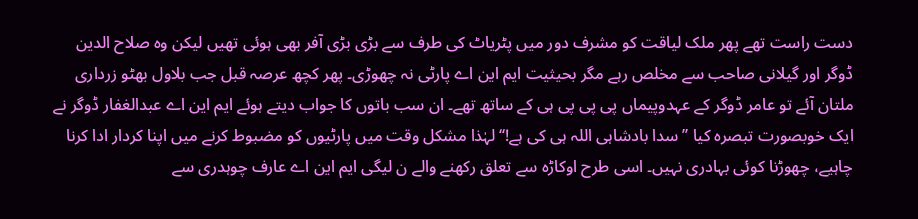دست راست تھے پھر ملک لیاقت کو مشرف دور میں پٹریاٹ کی طرف سے بڑی بڑی آفر بھی ہوئی تھیں لیکن وہ صلاح الدین ڈوگر اور گیلانی صاحب سے مخلص رہے مگر بحیثیت ایم این اے پارٹی نہ چھوڑی۔ پھر کچھ عرصہ قبل جب بلاول بھٹو زرداری ملتان آئے تو عامر ڈوگر کے عہدوپیماں پی پی پی ہی کے ساتھ تھے۔ ان سب باتوں کا جواب دیتے ہوئے ایم این اے عبدالغفار ڈوگر نے ایک خوبصورت تبصرہ کیا ’’سدا بادشاہی اللہ ہی کی ہے!‘‘ لہٰذا مشکل وقت میں پارٹیوں کو مضبوط کرنے میں اپنا کردار ادا کرنا چاہیے، چھوڑنا کوئی بہادری نہیں۔ اسی طرح اوکاڑہ سے تعلق رکھنے والے ن لیگی ایم این اے عارف چوہدری سے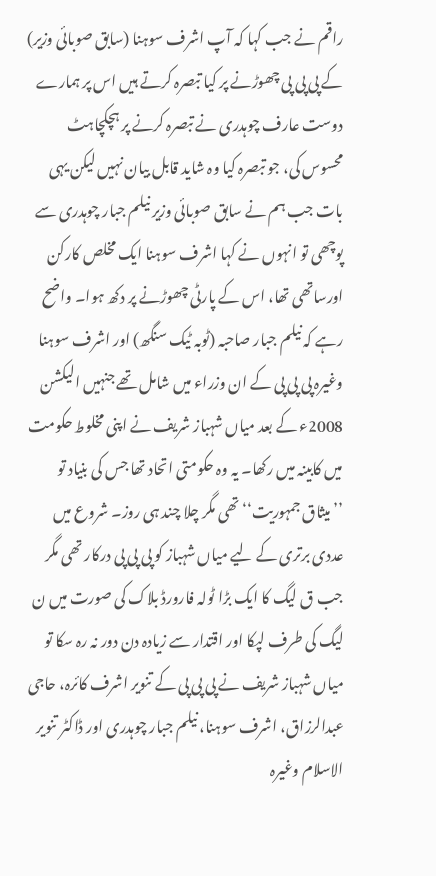راقم نے جب کہا کہ آپ اشرف سوہنا (سابق صوبائی وزیر) کے پی پی پی چھوڑنے پر کیا تبصرہ کرتے ہیں اس پر ہمارے دوست عارف چوہدری نے تبصرہ کرنے پر ہچکچاہٹ محسوس کی، جو تبصرہ کیا وہ شاید قابل بیان نہیں لیکن یہی بات جب ہم نے سابق صوبائی وزیر نیلم جبار چوہدری سے پوچھی تو انہوں نے کہا اشرف سوہنا ایک مخلص کارکن اورساتھی تھا، اس کے پارٹی چھوڑنے پر دکھ ہوا۔ واضح رہے کہ نیلم جبار صاحبہ (ٹوبہ ٹیک سنگھ) اور اشرف سوہنا وغیرہ پی پی پی کے ان وزراء میں شامل تھے جنہیں الیکشن 2008ء کے بعد میاں شہباز شریف نے اپنی مخلوط حکومت میں کابینہ میں رکھا۔ یہ وہ حکومتی اتحاد تھا جس کی بنیاد تو ’’میثاق جمہوریت‘‘ تھی مگر چلا چند ہی روز۔ شروع میں عددی برتری کے لیے میاں شہباز کو پی پی پی درکار تھی مگر جب ق لیگ کا ایک بڑا ٹولہ فارورڈ بلاک کی صورت میں ن لیگ کی طرف لپکا اور اقتدار سے زیادہ دن دور نہ رہ سکا تو میاں شہباز شریف نے پی پی پی کے تنویر اشرف کائرہ، حاجی عبدالرزاق، اشرف سوہنا، نیلم جبار چوہدری اور ڈاکٹر تنویر الاسلام وغیرہ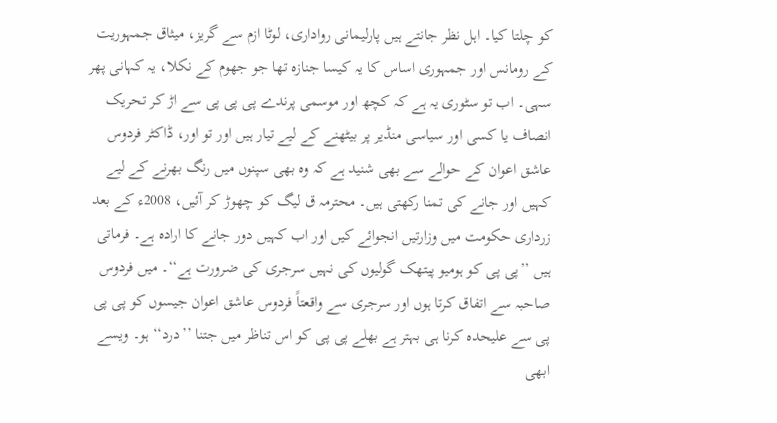کو چلتا کیا۔ اہل نظر جانتے ہیں پارلیمانی رواداری، لوٹا ازم سے گریز، میثاق جمہوریت کے رومانس اور جمہوری اساس کا یہ کیسا جنازہ تھا جو جھوم کے نکلا، یہ کہانی پھر سہی۔ اب تو سٹوری یہ ہے کہ کچھ اور موسمی پرندے پی پی پی سے اڑ کر تحریک انصاف یا کسی اور سیاسی منڈیر پر بیٹھنے کے لیے تیار ہیں اور تو اور، ڈاکٹر فردوس عاشق اعوان کے حوالے سے بھی شنید ہے کہ وہ بھی سپنوں میں رنگ بھرنے کے لیے کہیں اور جانے کی تمنا رکھتی ہیں۔ محترمہ ق لیگ کو چھوڑ کر آئیں، 2008ء کے بعد زرداری حکومت میں وزارتیں انجوائے کیں اور اب کہیں دور جانے کا ارادہ ہے۔ فرماتی ہیں ’’پی پی کو ہومیو پیتھک گولیوں کی نہیں سرجری کی ضرورت ہے‘‘۔ میں فردوس صاحبہ سے اتفاق کرتا ہوں اور سرجری سے واقعتاً فردوس عاشق اعوان جیسوں کو پی پی پی سے علیحدہ کرنا ہی بہتر ہے بھلے پی پی کو اس تناظر میں جتنا ’’درد‘‘ ہو۔ ویسے ابھی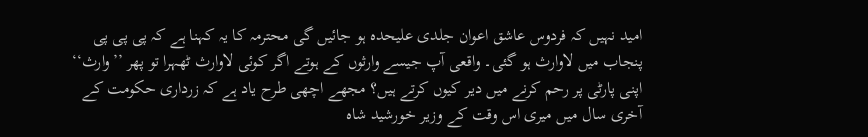امید نہیں کہ فردوس عاشق اعوان جلدی علیحدہ ہو جائیں گی محترمہ کا یہ کہنا ہے کہ پی پی پی پنجاب میں لاوارث ہو گئی۔ واقعی آپ جیسے وارثوں کے ہوتے اگر کوئی لاوارث ٹھہرا تو پھر ’’وارث‘‘ اپنی پارٹی پر رحم کرنے میں دیر کیوں کرتے ہیں؟ مجھے اچھی طرح یاد ہے کہ زرداری حکومت کے آخری سال میں میری اس وقت کے وزیر خورشید شاہ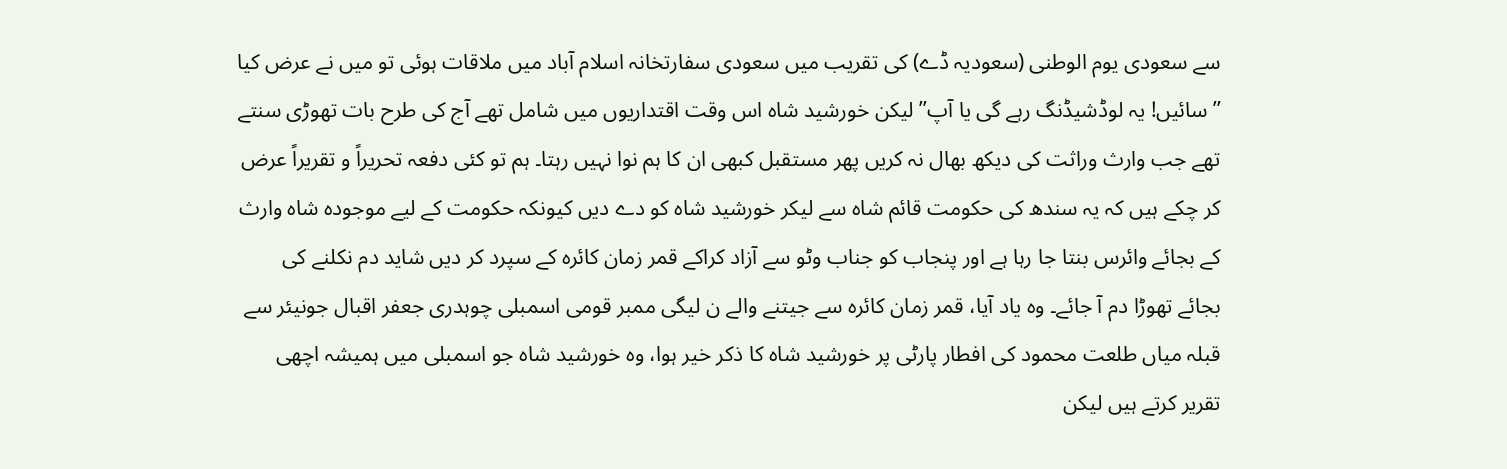سے سعودی یوم الوطنی (سعودیہ ڈے) کی تقریب میں سعودی سفارتخانہ اسلام آباد میں ملاقات ہوئی تو میں نے عرض کیا ’’سائیں! یہ لوڈشیڈنگ رہے گی یا آپ’’ لیکن خورشید شاہ اس وقت اقتداریوں میں شامل تھے آج کی طرح بات تھوڑی سنتے تھے جب وارث وراثت کی دیکھ بھال نہ کریں پھر مستقبل کبھی ان کا ہم نوا نہیں رہتا۔ ہم تو کئی دفعہ تحریراً و تقریراً عرض کر چکے ہیں کہ یہ سندھ کی حکومت قائم شاہ سے لیکر خورشید شاہ کو دے دیں کیونکہ حکومت کے لیے موجودہ شاہ وارث کے بجائے وائرس بنتا جا رہا ہے اور پنجاب کو جناب وٹو سے آزاد کراکے قمر زمان کائرہ کے سپرد کر دیں شاید دم نکلنے کی بجائے تھوڑا دم آ جائے۔ وہ یاد آیا، قمر زمان کائرہ سے جیتنے والے ن لیگی ممبر قومی اسمبلی چوہدری جعفر اقبال جونیئر سے قبلہ میاں طلعت محمود کی افطار پارٹی پر خورشید شاہ کا ذکر خیر ہوا، وہ خورشید شاہ جو اسمبلی میں ہمیشہ اچھی تقریر کرتے ہیں لیکن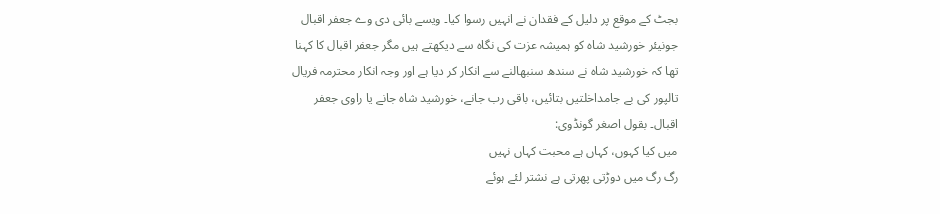بجٹ کے موقع پر دلیل کے فقدان نے انہیں رسوا کیا۔ ویسے بائی دی وے جعفر اقبال جونیئر خورشید شاہ کو ہمیشہ عزت کی نگاہ سے دیکھتے ہیں مگر جعفر اقبال کا کہنا تھا کہ خورشید شاہ نے سندھ سنبھالنے سے انکار کر دیا ہے اور وجہ انکار محترمہ فریال تالپور کی بے جامداخلتیں بتائیں، باقی رب جانے، خورشید شاہ جانے یا راوی جعفر اقبال۔ بقول اصغر گونڈوی:
میں کیا کہوں، کہاں ہے محبت کہاں نہیں
رگ رگ میں دوڑتی پھرتی ہے نشتر لئے ہوئے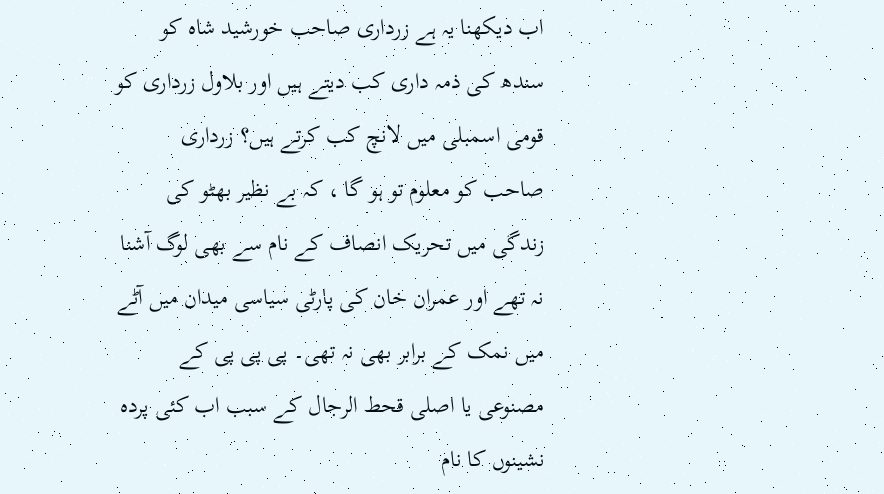اب دیکھنا یہ ہے زرداری صاحب خورشید شاہ کو سندھ کی ذمہ داری کب دیتے ہیں اور بلاول زرداری کو قومی اسمبلی میں لانچ کب کرتے ہیں؟ زرداری صاحب کو معلوم تو ہو گا ، کہ بے نظیر بھٹو کی زندگی میں تحریک انصاف کے نام سے بھی لوگ آشنا نہ تھے اور عمران خان کی پارٹی سیاسی میدان میں آٹے میں نمک کے برابر بھی نہ تھی۔ پی پی پی کے مصنوعی یا اصلی قحط الرجال کے سبب اب کئی پردہ نشینوں کا نام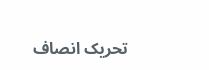تحریک انصاف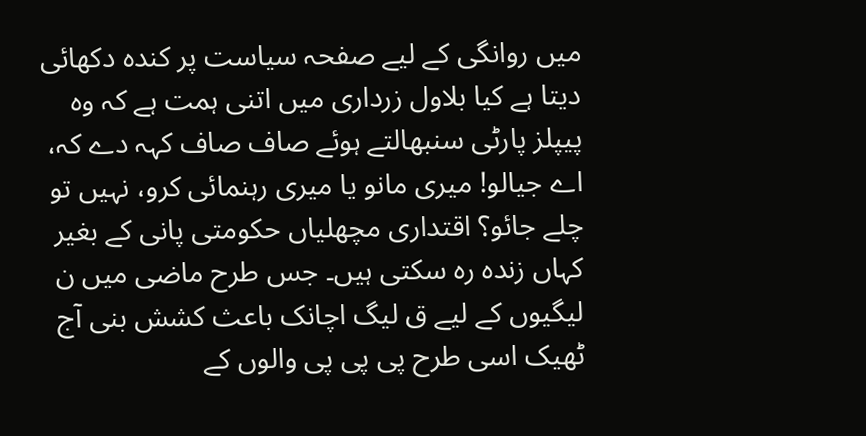میں روانگی کے لیے صفحہ سیاست پر کندہ دکھائی دیتا ہے کیا بلاول زرداری میں اتنی ہمت ہے کہ وہ پیپلز پارٹی سنبھالتے ہوئے صاف صاف کہہ دے کہ، اے جیالو! میری مانو یا میری رہنمائی کرو، نہیں تو چلے جائو؟ اقتداری مچھلیاں حکومتی پانی کے بغیر کہاں زندہ رہ سکتی ہیں۔ جس طرح ماضی میں ن لیگیوں کے لیے ق لیگ اچانک باعث کشش بنی آج ٹھیک اسی طرح پی پی پی والوں کے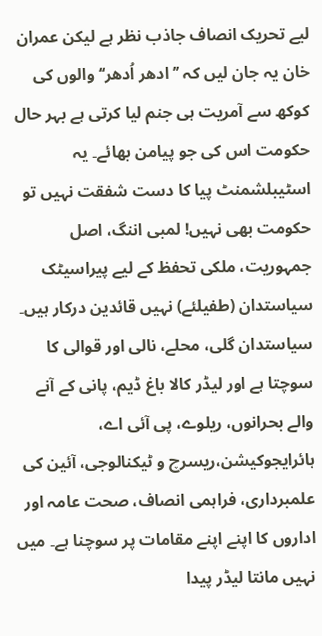لیے تحریک انصاف جاذب نظر ہے لیکن عمران خان یہ جان لیں کہ ’’ادھر اُدھر‘‘ والوں کی کوکھ سے آمریت ہی جنم لیا کرتی ہے بہر حال حکومت اس کی جو پیامن بھائے۔ یہ اسٹیبلشمنٹ پیا کا دست شفقت نہیں تو حکومت بھی نہیں! لمبی اننگ، اصل جمہوریت، ملکی تحفظ کے لیے پیراسیٹک سیاستدان (طفیلئے) نہیں قائدین درکار ہیں۔ سیاستدان گلی، محلے، نالی اور قوالی کا سوچتا ہے اور لیڈر کالا باغ ڈیم، پانی کے آنے والے بحرانوں، ریلوے، پی آئی اے، ہائرایجوکیشن،ریسرچ و ٹیکنالوجی، آئین کی علمبرداری، فراہمی انصاف، صحت عامہ اور اداروں کا اپنے اپنے مقامات پر سوچنا ہے۔ میں نہیں مانتا لیڈر پیدا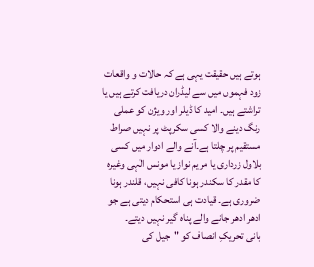ہوتے ہیں حقیقت یہی ہے کہ حالات و واقعات زود فہموں میں سے لیڈران دریافت کرتے ہیں یا تراشتے ہیں۔ امید کا ڈیلر اور ویژن کو عملی رنگ دینے والا کسی سکرپٹ پر نہیں صراط مستقیم پر چلتا ہے۔آنے والے ادوار میں کسی بلاول زرداری یا مریم نواز یا مونس الٰہی وغیرہ کا مقدر کا سکندر ہونا کافی نہیں، قلندر ہونا ضروری ہے۔ قیادت ہی استحکام دیتی ہے جو ادھر ادھر جانے والے پناہ گیر نہیں دیتے۔
بانی تحریکِ انصاف کو "جیل کی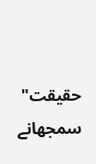حقیقت" سمجھانے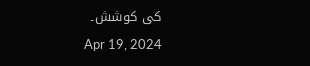کی کوشش۔
Apr 19, 2024